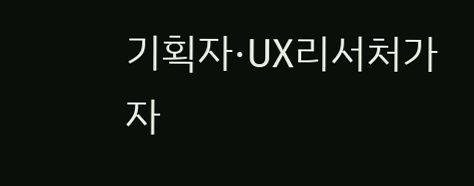기획자·UX리서처가 자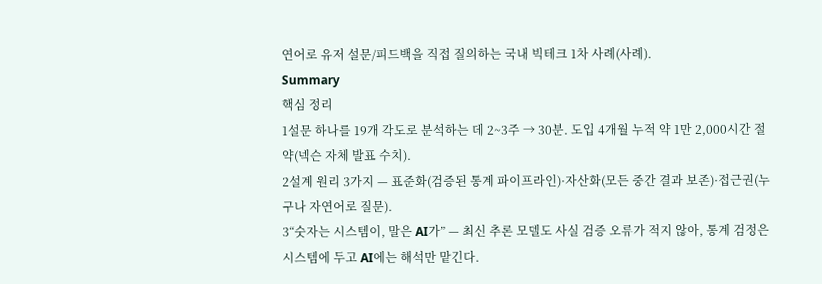연어로 유저 설문/피드백을 직접 질의하는 국내 빅테크 1차 사례(사례).
Summary
핵심 정리
1설문 하나를 19개 각도로 분석하는 데 2~3주 → 30분. 도입 4개월 누적 약 1만 2,000시간 절약(넥슨 자체 발표 수치).
2설계 원리 3가지 — 표준화(검증된 통계 파이프라인)·자산화(모든 중간 결과 보존)·접근권(누구나 자연어로 질문).
3“숫자는 시스템이, 말은 AI가” — 최신 추론 모델도 사실 검증 오류가 적지 않아, 통계 검정은 시스템에 두고 AI에는 해석만 맡긴다.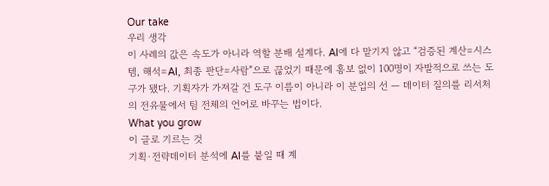Our take
우리 생각
이 사례의 값은 속도가 아니라 역할 분배 설계다. AI에 다 맡기지 않고 “검증된 계산=시스템, 해석=AI, 최종 판단=사람”으로 끊었기 때문에 홍보 없이 100명이 자발적으로 쓰는 도구가 됐다. 기획자가 가져갈 건 도구 이름이 아니라 이 분업의 선 — 데이터 질의를 리서처의 전유물에서 팀 전체의 언어로 바꾸는 법이다.
What you grow
이 글로 기르는 것
기획·전략데이터 분석에 AI를 붙일 때 계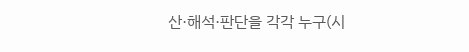산·해석·판단을 각각 누구(시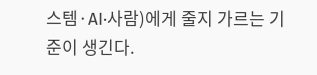스템·AI·사람)에게 줄지 가르는 기준이 생긴다.